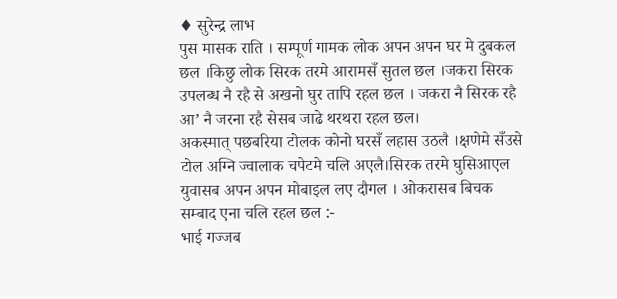♦ सुरेन्द्र लाभ
पुस मासक राति । सम्पूर्ण गामक लोक अपन अपन घर मे दुबकल छल ।किछु लोक सिरक तरमे आरामसँ सुतल छल ।जकरा सिरक उपलब्ध नै रहै से अखनो घुर तापि रहल छल । जकरा नै सिरक रहै आ’ नै जरना रहै सेसब जाढे थरथरा रहल छल।
अकस्मात् पछबरिया टोलक कोनो घरसँ लहास उठलै ।क्षणेमे सँउसे टोल अग्नि ज्वालाक चपेटमे चलि अएलै।सिरक तरमे घुसिआएल युवासब अपन अपन मोबाइल लए दौगल । ओकरासब बिचक सम्बाद एना चलि रहल छल :-
भाई गज्जब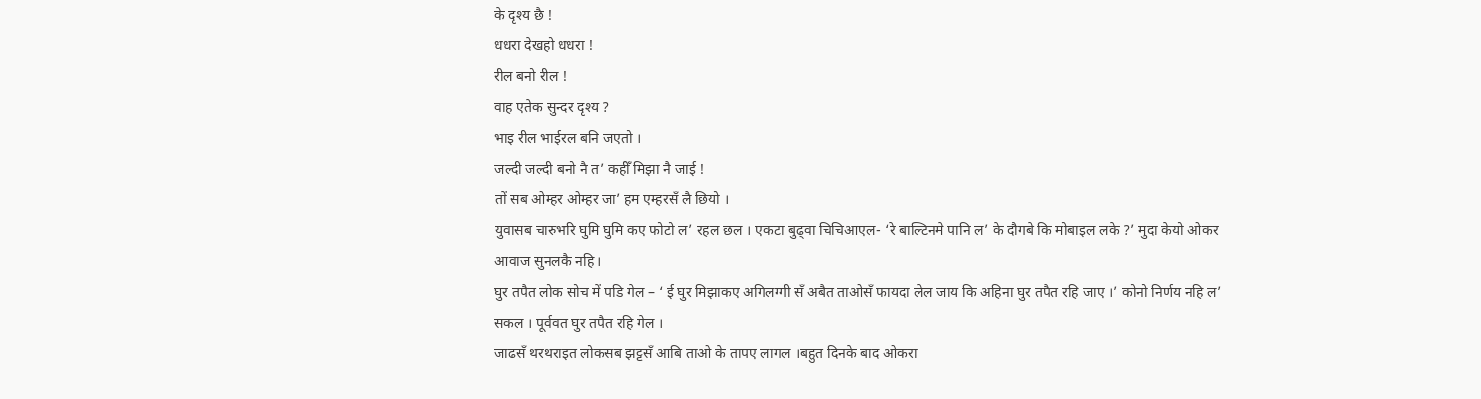के दृश्य छै !
धधरा देखहो धधरा !
रील बनो रील !
वाह एतेक सुन्दर दृश्य ?
भाइ रील भाईरल बनि जएतो ।
जल्दी जल्दी बनो नै त’ कहीँ मिझा नै जाई !
तों सब ओम्हर ओम्हर जा’ हम एम्हरसँ लै छियो ।
युवासब चारुभरि घुमि घुमि कए फोटो ल’ रहल छल । एकटा बुढ्वा चिचिआएल- ‘रे बाल्टिनमे पानि ल’ के दौगबे कि मोबाइल लके ?’ मुदा केयो ओकर आवाज सुनलकै नहि।
घुर तपैत लोक सोच में पडि गेल – ‘ ई घुर मिझाकए अगिलग्गी सँ अबैत ताओसँ फायदा लेल जाय कि अहिना घुर तपैत रहि जाए ।’ कोनो निर्णय नहि ल’ सकल । पूर्ववत घुर तपैत रहि गेल ।
जाढसँ थरथराइत लोकसब झट्टसँ आबि ताओ के तापए लागल ।बहुत दिनके बाद ओकरा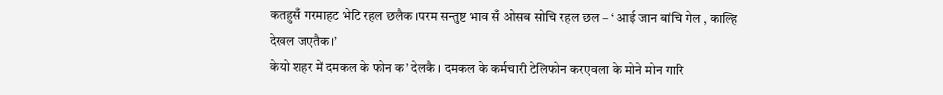कतहुसँ गरमाहट भेटि रहल छलैक ।परम सन्तुष्ट भाव सँ ओसब सोचि रहल छल – ‘ आई जान बांचि गेल , काल्हि देखल जएतैक।’
केयो शहर में दमकल के फोन क’ देलकै । दमकल के कर्मचारी टेलिफोन करएवला के मोने मोन गारि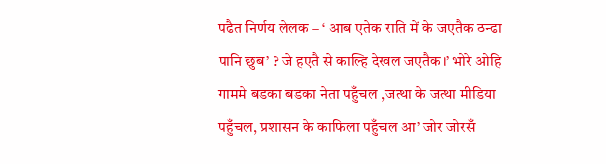पढैत निर्णय लेलक – ‘ आब एतेक राति में के जएतैक ठन्ढा पानि छुब’ ? जे हएतै से काल्हि देखल जएतैक।’ भोरे ओहि गाममे बडका बडका नेता पहुँचल ,जत्था के जत्था मीडिया पहुँचल, प्रशासन के काफिला पहुँचल आ’ जोर जोरसँ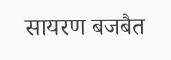सायरण बजबैत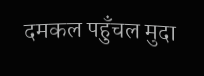दमकल पहुँचल मुदा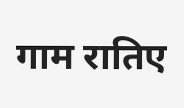गाम रातिए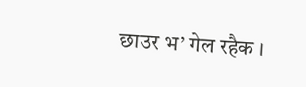छाउर भ’ गेल रहैक ।